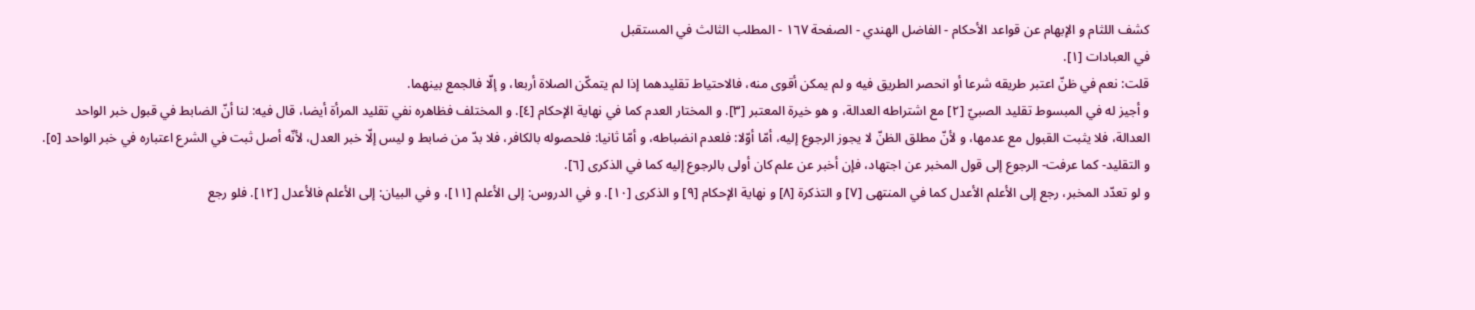كشف اللثام و الإبهام عن قواعد الأحكام - الفاضل الهندي - الصفحة ١٦٧ - المطلب الثالث في المستقبل
في العبادات [١].
قلت: نعم في ظنّ اعتبر طريقه شرعا أو انحصر الطريق فيه و لم يمكن أقوى منه، فالاحتياط تقليدهما إذا لم يتمكّن الصلاة أربعا، و إلّا فالجمع بينهما.
و أجيز له في المبسوط تقليد الصبيّ [٢] مع اشتراطه العدالة، و هو خيرة المعتبر [٣]. و المختار العدم كما في نهاية الإحكام [٤]. و المختلف فظاهره نفي تقليد المرأة أيضا، قال فيه: لنا أنّ الضابط في قبول خبر الواحد العدالة، فلا يثبت القبول مع عدمها، و لأنّ مطلق الظنّ لا يجوز الرجوع إليه، أمّا أوّلا: فلعدم انضباطه، و أمّا ثانيا: فلحصوله بالكافر، فلا بدّ من ضابط و ليس إلّا خبر العدل، لأنّه أصل ثبت في الشرع اعتباره في خبر الواحد [٥].
و التقليد- كما عرفت- الرجوع إلى قول المخبر عن اجتهاد، فإن أخبر عن علم كان أولى بالرجوع إليه كما في الذكرى [٦].
و لو تعدّد المخبر، رجع إلى الأعلم الأعدل كما في المنتهى [٧] و التذكرة [٨] و نهاية الإحكام [٩] و الذكرى [١٠]. و في الدروس: إلى الأعلم [١١]، و في البيان: إلى الأعلم فالأعدل [١٢]. فلو رجع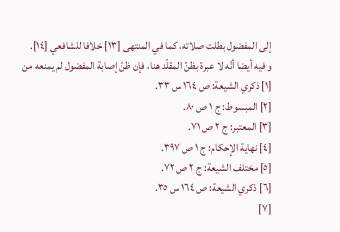إلى المفضول بطلت صلاته، كما في المنتهى [١٣] خلافا للشافعي [١٤].
و فيه أيضا أنّه لا عبرة بظنّ المقلّد هنا، فإن ظنّ إصابة المفضول لم يمنعه من
[١] ذكري الشيعة: ص ١٦٤ س ٣٣.
[٢] المبسوط: ج ١ ص ٨٠.
[٣] المعتبر: ج ٢ ص ٧١.
[٤] نهاية الإحكام: ج ١ ص ٣٩٧.
[٥] مختلف الشيعة: ج ٢ ص ٧٢.
[٦] ذكري الشيعة: ص ١٦٤ س ٣٥.
[٧]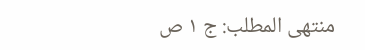منتهى المطلب: ج ١ ص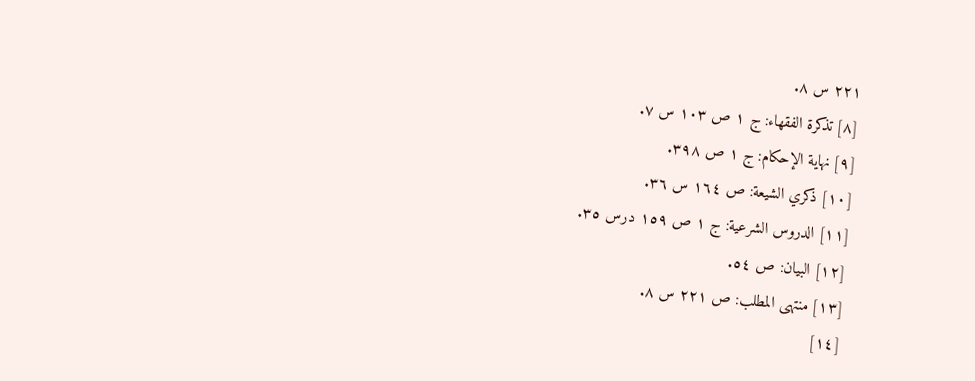٢٢١ س ٨.
[٨] تذكرة الفقهاء: ج ١ ص ١٠٣ س ٧.
[٩] نهاية الإحكام: ج ١ ص ٣٩٨.
[١٠] ذكري الشيعة: ص ١٦٤ س ٣٦.
[١١] الدروس الشرعية: ج ١ ص ١٥٩ درس ٣٥.
[١٢] البيان: ص ٥٤.
[١٣] منتهى المطلب: ص ٢٢١ س ٨.
[١٤]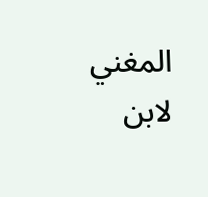المغني لابن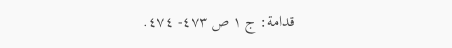قدامة: ج ١ ص ٤٧٣- ٤٧٤.